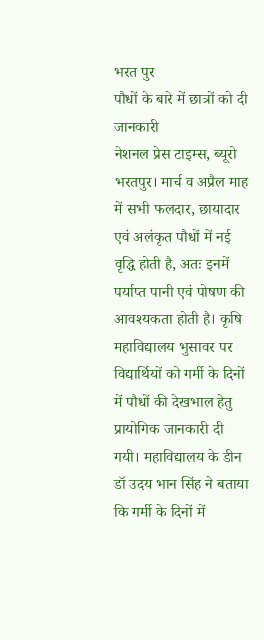भरत पुर
पौधों के बारे में छात्रों को दी जानकारी
नेशनल प्रेस टाइम्स, ब्यूरो
भरतपुर। मार्च व अप्रैल माह में सभी फलदार, छायादार एवं अलंकृत पौधों में नई वृद्धि होती है, अतः इनमें पर्याप्त पानी एवं पोषण की आवश्यकता होती है। कृषि महाविद्यालय भुसावर पर विद्यार्थियों को गर्मी के दिनों में पौधों की देखभाल हेतु प्रायोगिक जानकारी दी गयी। महाविद्यालय के डीन डॉ उदय भान सिंह ने बताया कि गर्मी के दिनों में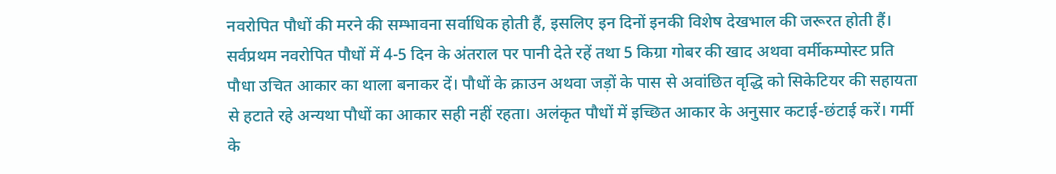नवरोपित पौधों की मरने की सम्भावना सर्वाधिक होती हैं, इसलिए इन दिनों इनकी विशेष देखभाल की जरूरत होती हैं। सर्वप्रथम नवरोपित पौधों में 4-5 दिन के अंतराल पर पानी देते रहें तथा 5 किग्रा गोबर की खाद अथवा वर्मीकम्पोस्ट प्रति पौधा उचित आकार का थाला बनाकर दें। पौधों के क्राउन अथवा जड़ों के पास से अवांछित वृद्धि को सिकेटियर की सहायता से हटाते रहे अन्यथा पौधों का आकार सही नहीं रहता। अलंकृत पौधों में इच्छित आकार के अनुसार कटाई-छंटाई करें। गर्मी के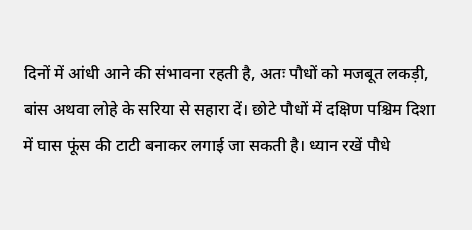दिनों में आंधी आने की संभावना रहती है, अतः पौधों को मजबूत लकड़ी, बांस अथवा लोहे के सरिया से सहारा दें। छोटे पौधों में दक्षिण पश्चिम दिशा में घास फूंस की टाटी बनाकर लगाई जा सकती है। ध्यान रखें पौधे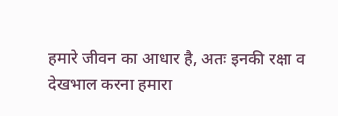हमारे जीवन का आधार है, अतः इनकी रक्षा व देखभाल करना हमारा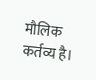मौलिक कर्तव्य है।